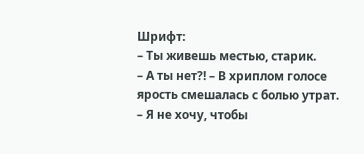Шрифт:
– Ты живешь местью, старик.
– А ты нет?! – В хриплом голосе ярость смешалась с болью утрат.
– Я не хочу, чтобы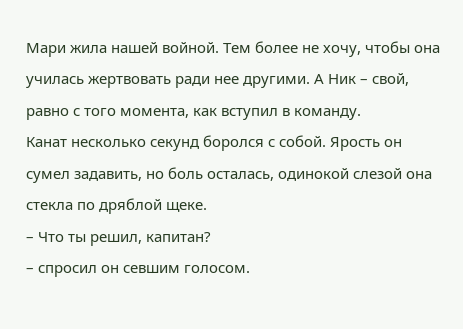Мари жила нашей войной. Тем более не хочу, чтобы она училась жертвовать ради нее другими. А Ник – свой, равно с того момента, как вступил в команду.
Канат несколько секунд боролся с собой. Ярость он сумел задавить, но боль осталась, одинокой слезой она стекла по дряблой щеке.
– Что ты решил, капитан?
– спросил он севшим голосом.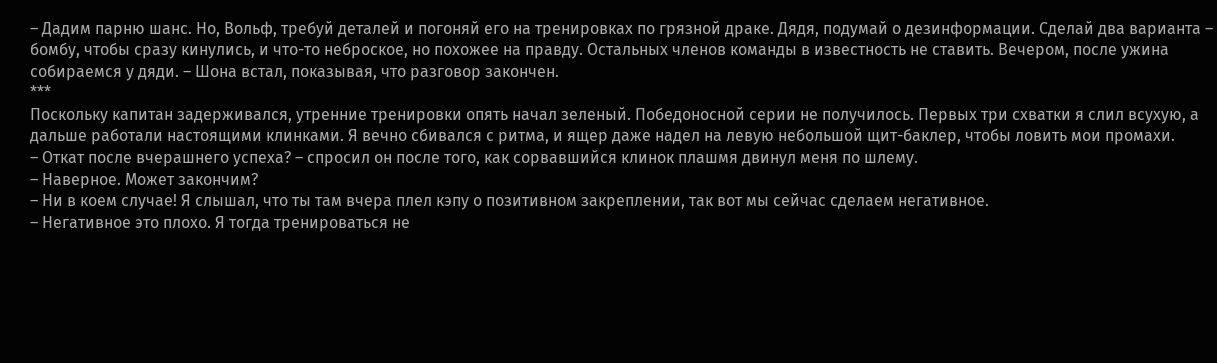– Дадим парню шанс. Но, Вольф, требуй деталей и погоняй его на тренировках по грязной драке. Дядя, подумай о дезинформации. Сделай два варианта – бомбу, чтобы сразу кинулись, и что-то неброское, но похожее на правду. Остальных членов команды в известность не ставить. Вечером, после ужина собираемся у дяди. – Шона встал, показывая, что разговор закончен.
***
Поскольку капитан задерживался, утренние тренировки опять начал зеленый. Победоносной серии не получилось. Первых три схватки я слил всухую, а дальше работали настоящими клинками. Я вечно сбивался с ритма, и ящер даже надел на левую небольшой щит-баклер, чтобы ловить мои промахи.
– Откат после вчерашнего успеха? – спросил он после того, как сорвавшийся клинок плашмя двинул меня по шлему.
– Наверное. Может закончим?
– Ни в коем случае! Я слышал, что ты там вчера плел кэпу о позитивном закреплении, так вот мы сейчас сделаем негативное.
– Негативное это плохо. Я тогда тренироваться не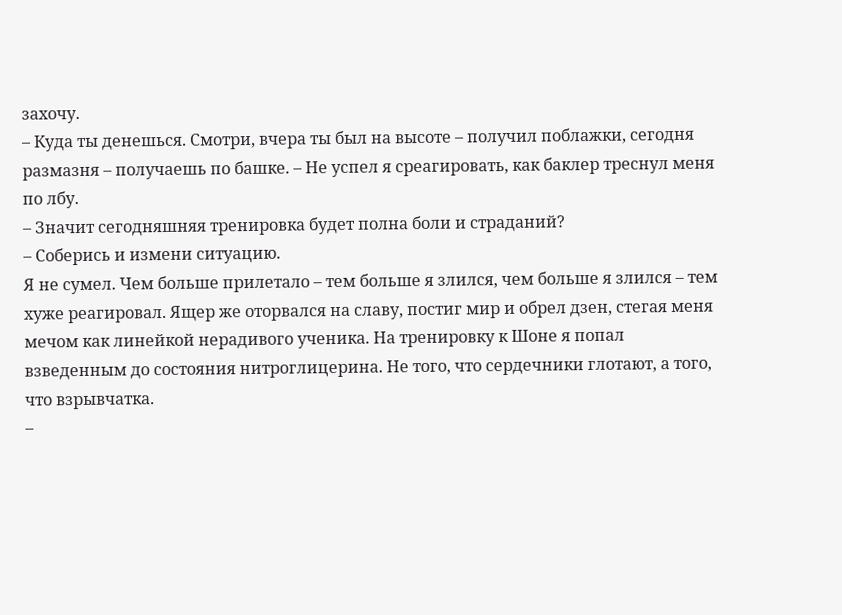захочу.
– Куда ты денешься. Смотри, вчера ты был на высоте – получил поблажки, сегодня размазня – получаешь по башке. – Не успел я среагировать, как баклер треснул меня по лбу.
– Значит сегодняшняя тренировка будет полна боли и страданий?
– Соберись и измени ситуацию.
Я не сумел. Чем больше прилетало – тем больше я злился, чем больше я злился – тем хуже реагировал. Ящер же оторвался на славу, постиг мир и обрел дзен, стегая меня мечом как линейкой нерадивого ученика. На тренировку к Шоне я попал взведенным до состояния нитроглицерина. Не того, что сердечники глотают, а того, что взрывчатка.
–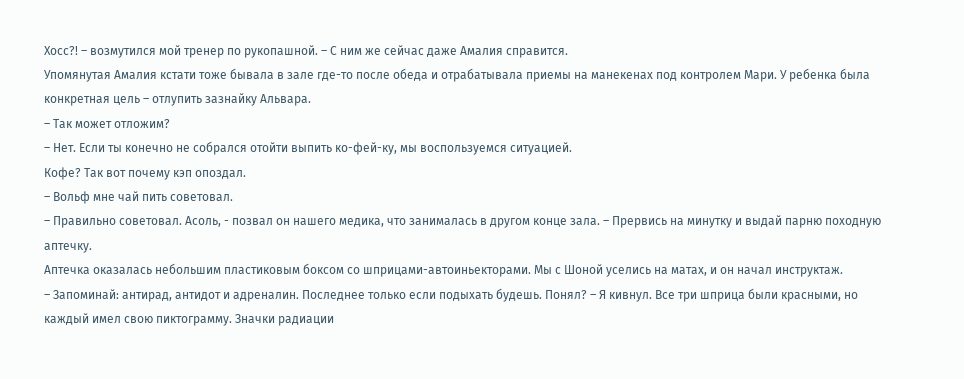Хосс?! – возмутился мой тренер по рукопашной. – С ним же сейчас даже Амалия справится.
Упомянутая Амалия кстати тоже бывала в зале где-то после обеда и отрабатывала приемы на манекенах под контролем Мари. У ребенка была конкретная цель – отлупить зазнайку Альвара.
– Так может отложим?
– Нет. Если ты конечно не собрался отойти выпить ко-фей-ку, мы воспользуемся ситуацией.
Кофе? Так вот почему кэп опоздал.
– Вольф мне чай пить советовал.
– Правильно советовал. Асоль, - позвал он нашего медика, что занималась в другом конце зала. – Прервись на минутку и выдай парню походную аптечку.
Аптечка оказалась небольшим пластиковым боксом со шприцами-автоиньекторами. Мы с Шоной уселись на матах, и он начал инструктаж.
– Запоминай: антирад, антидот и адреналин. Последнее только если подыхать будешь. Понял? – Я кивнул. Все три шприца были красными, но каждый имел свою пиктограмму. Значки радиации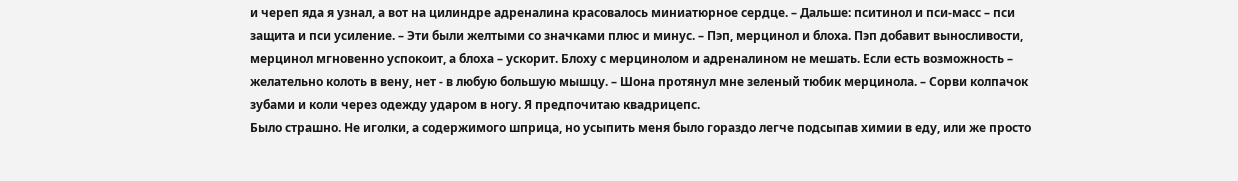и череп яда я узнал, а вот на цилиндре адреналина красовалось миниатюрное сердце. – Дальше: пситинол и пси-масс – пси защита и пси усиление. – Эти были желтыми со значками плюс и минус. – Пэп, мерцинол и блоха. Пэп добавит выносливости, мерцинол мгновенно успокоит, а блоха – ускорит. Блоху с мерцинолом и адреналином не мешать. Если есть возможность – желательно колоть в вену, нет - в любую большую мышцу. – Шона протянул мне зеленый тюбик мерцинола. – Сорви колпачок зубами и коли через одежду ударом в ногу. Я предпочитаю квадрицепс.
Было страшно. Не иголки, а содержимого шприца, но усыпить меня было гораздо легче подсыпав химии в еду, или же просто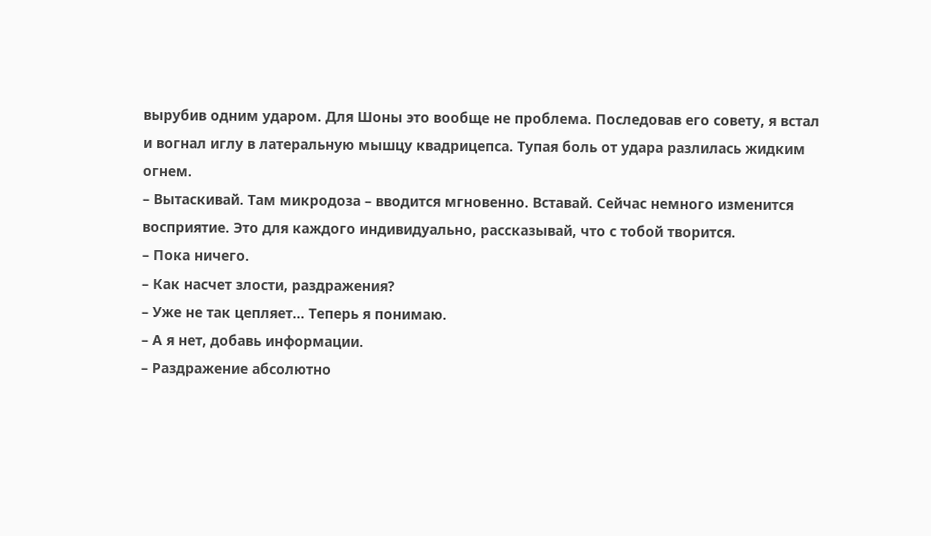вырубив одним ударом. Для Шоны это вообще не проблема. Последовав его совету, я встал и вогнал иглу в латеральную мышцу квадрицепса. Тупая боль от удара разлилась жидким огнем.
– Вытаскивай. Там микродоза – вводится мгновенно. Вставай. Сейчас немного изменится восприятие. Это для каждого индивидуально, рассказывай, что с тобой творится.
– Пока ничего.
– Как насчет злости, раздражения?
– Уже не так цепляет… Теперь я понимаю.
– А я нет, добавь информации.
– Раздражение абсолютно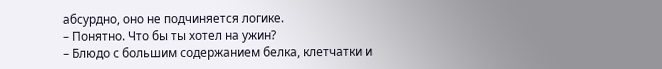абсурдно, оно не подчиняется логике.
– Понятно. Что бы ты хотел на ужин?
– Блюдо с большим содержанием белка, клетчатки и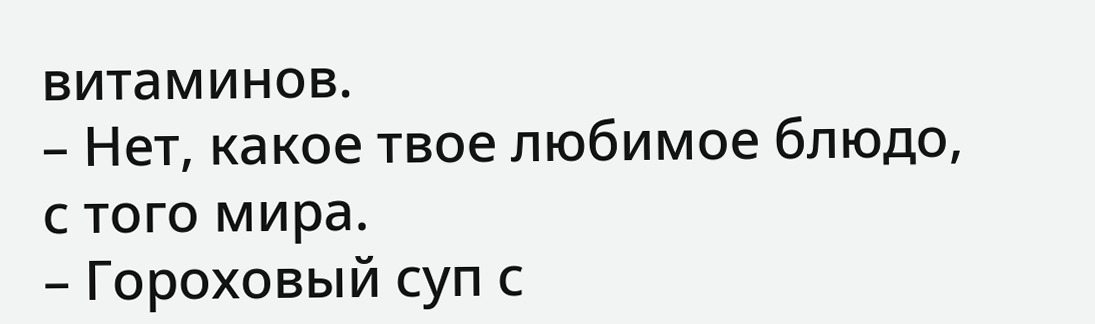витаминов.
– Нет, какое твое любимое блюдо, с того мира.
– Гороховый суп с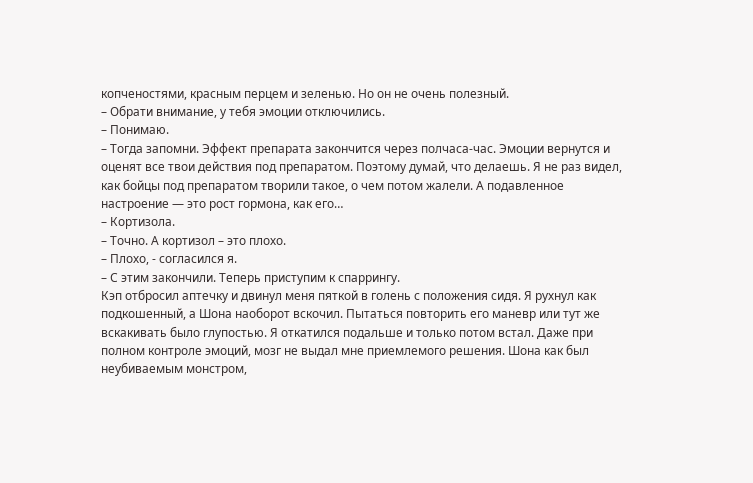копченостями, красным перцем и зеленью. Но он не очень полезный.
– Обрати внимание, у тебя эмоции отключились.
– Понимаю.
– Тогда запомни. Эффект препарата закончится через полчаса-час. Эмоции вернутся и оценят все твои действия под препаратом. Поэтому думай, что делаешь. Я не раз видел, как бойцы под препаратом творили такое, о чем потом жалели. А подавленное настроение — это рост гормона, как его…
– Кортизола.
– Точно. А кортизол – это плохо.
– Плохо, - согласился я.
– С этим закончили. Теперь приступим к спаррингу.
Кэп отбросил аптечку и двинул меня пяткой в голень с положения сидя. Я рухнул как подкошенный, а Шона наоборот вскочил. Пытаться повторить его маневр или тут же вскакивать было глупостью. Я откатился подальше и только потом встал. Даже при полном контроле эмоций, мозг не выдал мне приемлемого решения. Шона как был неубиваемым монстром,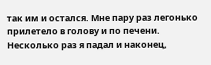так им и остался. Мне пару раз легонько прилетело в голову и по печени. Несколько раз я падал и наконец,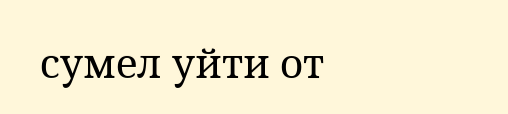сумел уйти от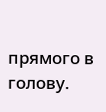прямого в голову.